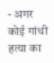- अगर कोई गांधी हत्या का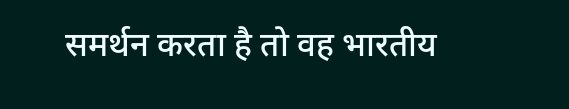समर्थन करता है तो वह भारतीय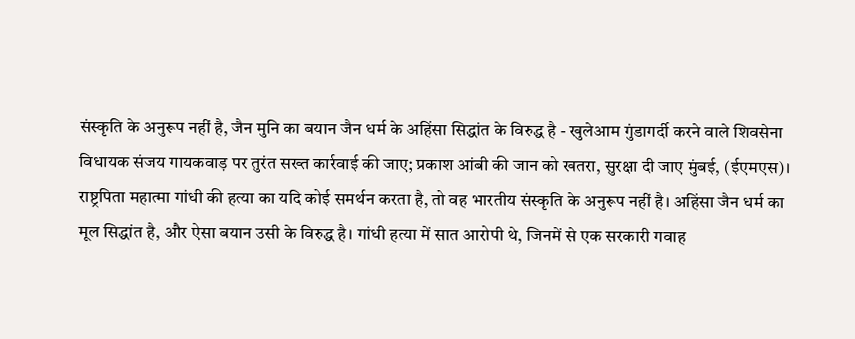संस्कृति के अनुरूप नहीं है, जैन मुनि का बयान जैन धर्म के अहिंसा सिद्धांत के विरुद्ध है - खुलेआम गुंडागर्दी करने वाले शिवसेना विधायक संजय गायकवाड़ पर तुरंत सख्त कार्रवाई की जाए; प्रकाश आंबी की जान को खतरा, सुरक्षा दी जाए मुंबई, (ईएमएस)। राष्ट्रपिता महात्मा गांधी की हत्या का यदि कोई समर्थन करता है, तो वह भारतीय संस्कृति के अनुरूप नहीं है। अहिंसा जैन धर्म का मूल सिद्धांत है, और ऐसा बयान उसी के विरुद्ध है। गांधी हत्या में सात आरोपी थे, जिनमें से एक सरकारी गवाह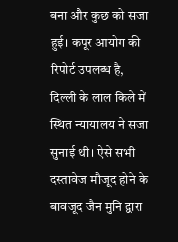बना और कुछ को सजा हुई। कपूर आयोग की रिपोर्ट उपलब्ध है, दिल्ली के लाल किले में स्थित न्यायालय ने सजा सुनाई थी। ऐसे सभी दस्तावेज मौजूद होने के बावजूद जैन मुनि द्वारा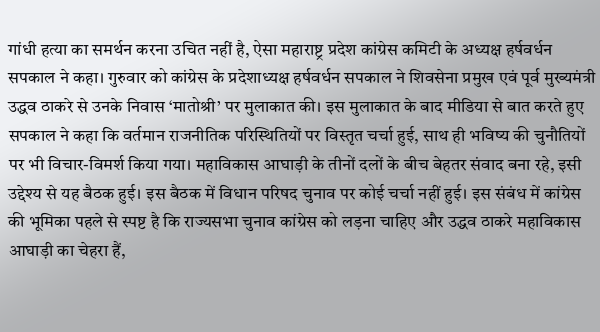गांधी हत्या का समर्थन करना उचित नहीं है, ऐसा महाराष्ट्र प्रदेश कांग्रेस कमिटी के अध्यक्ष हर्षवर्धन सपकाल ने कहा। गुरुवार को कांग्रेस के प्रदेशाध्यक्ष हर्षवर्धन सपकाल ने शिवसेना प्रमुख एवं पूर्व मुख्यमंत्री उद्धव ठाकरे से उनके निवास ‘मातोश्री’ पर मुलाकात की। इस मुलाकात के बाद मीडिया से बात करते हुए सपकाल ने कहा कि वर्तमान राजनीतिक परिस्थितियों पर विस्तृत चर्चा हुई, साथ ही भविष्य की चुनौतियों पर भी विचार-विमर्श किया गया। महाविकास आघाड़ी के तीनों दलों के बीच बेहतर संवाद बना रहे, इसी उद्देश्य से यह बैठक हुई। इस बैठक में विधान परिषद चुनाव पर कोई चर्चा नहीं हुई। इस संबंध में कांग्रेस की भूमिका पहले से स्पष्ट है कि राज्यसभा चुनाव कांग्रेस को लड़ना चाहिए और उद्धव ठाकरे महाविकास आघाड़ी का चेहरा हैं,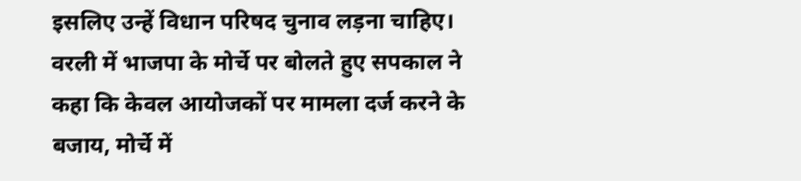इसलिए उन्हें विधान परिषद चुनाव लड़ना चाहिए। वरली में भाजपा के मोर्चे पर बोलते हुए सपकाल ने कहा कि केवल आयोजकों पर मामला दर्ज करने के बजाय, मोर्चे में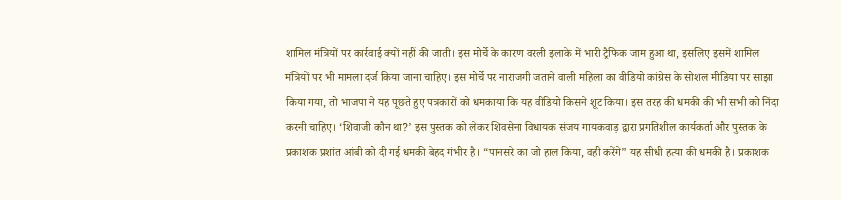शामिल मंत्रियों पर कार्रवाई क्यों नहीं की जाती। इस मोर्चे के कारण वरली इलाके में भारी ट्रैफिक जाम हुआ था, इसलिए इसमें शामिल मंत्रियों पर भी मामला दर्ज किया जाना चाहिए। इस मोर्चे पर नाराजगी जताने वाली महिला का वीडियो कांग्रेस के सोशल मीडिया पर साझा किया गया, तो भाजपा ने यह पूछते हुए पत्रकारों को धमकाया कि यह वीडियो किसने शूट किया। इस तरह की धमकी की भी सभी को निंदा करनी चाहिए। ‘शिवाजी कौन था?’ इस पुस्तक को लेकर शिवसेना विधायक संजय गायकवाड़ द्वारा प्रगतिशील कार्यकर्ता और पुस्तक के प्रकाशक प्रशांत आंबी को दी गई धमकी बेहद गंभीर है। “पानसरे का जो हाल किया, वही करेंगे” यह सीधी हत्या की धमकी है। प्रकाशक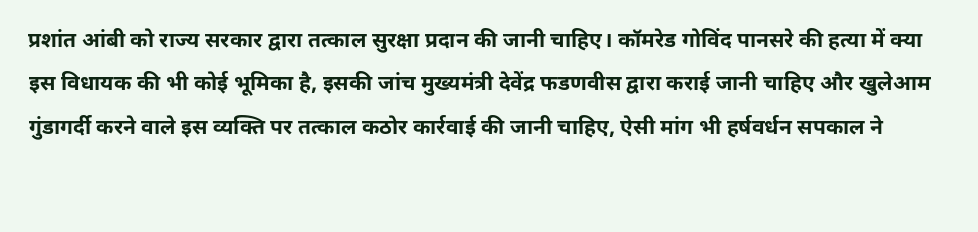प्रशांत आंबी को राज्य सरकार द्वारा तत्काल सुरक्षा प्रदान की जानी चाहिए। कॉमरेड गोविंद पानसरे की हत्या में क्या इस विधायक की भी कोई भूमिका है, इसकी जांच मुख्यमंत्री देवेंद्र फडणवीस द्वारा कराई जानी चाहिए और खुलेआम गुंडागर्दी करने वाले इस व्यक्ति पर तत्काल कठोर कार्रवाई की जानी चाहिए, ऐसी मांग भी हर्षवर्धन सपकाल ने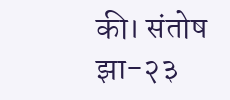की। संतोष झा-२३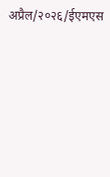अप्रैल/२०२६/ईएमएस